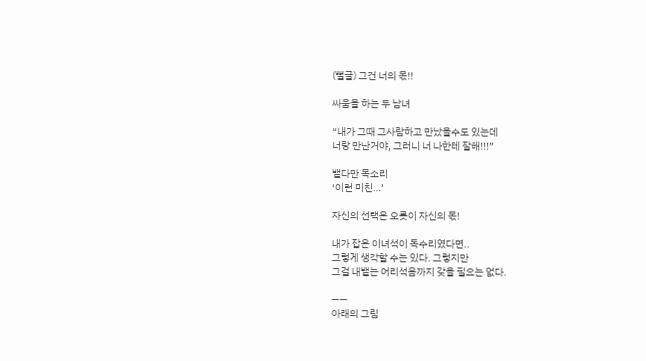(뻘글) 그건 너의 몫!!

싸움을 하는 두 남녀

“내가 그때 그사람하고 만났을수도 있는데
너랑 만난거야, 그러니 너 나한테 잘해!!!”

뱉다만 목소리
‘이런 미친…’

자신의 선택은 오롯이 자신의 몫!

내가 잡은 이녀석이 독수리였다면..
그렇게 생각할 수는 있다. 그렇지만
그걸 내뱉는 어리석음까지 갖을 필요는 없다.

——
아래의 그림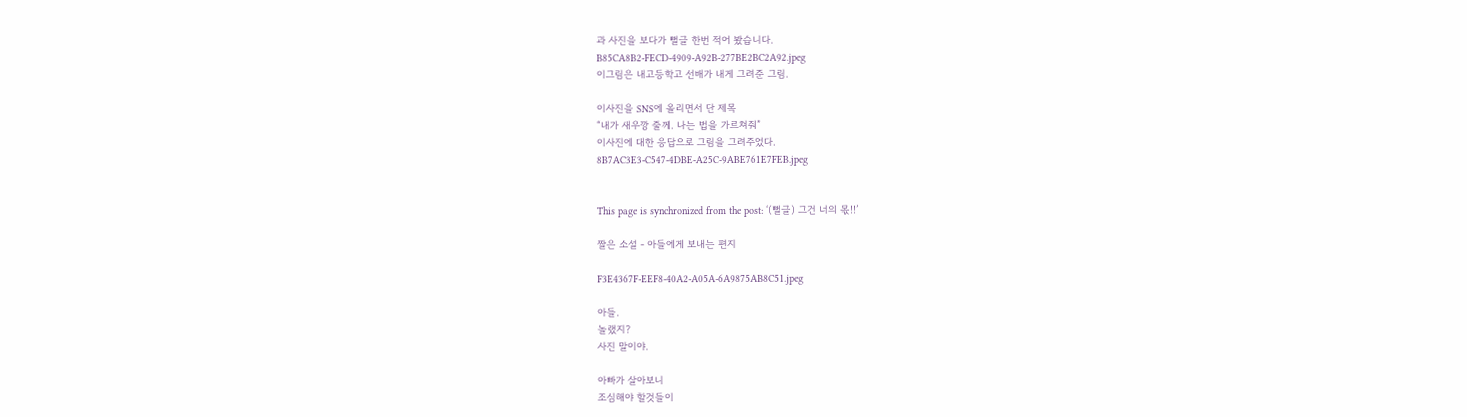과 사진을 보다가 뻘글 한번 적어 봤습니다.
B85CA8B2-FECD-4909-A92B-277BE2BC2A92.jpeg
이그림은 내고등학고 선배가 내게 그려준 그림.

이사진을 SNS에 올리면서 단 제목
“내가 새우깡 줄께. 나는 법을 가르쳐줘”
이사진에 대한 응답으로 그림을 그려주었다.
8B7AC3E3-C547-4DBE-A25C-9ABE761E7FEB.jpeg


This page is synchronized from the post: ‘(뻘글) 그건 너의 몫!!’

짤은 소설 - 아들에게 보내는 편지

F3E4367F-EEF8-40A2-A05A-6A9875AB8C51.jpeg

아들.
놀랬지?
사진 말이야.

아빠가 살아보니
조심해야 할것들이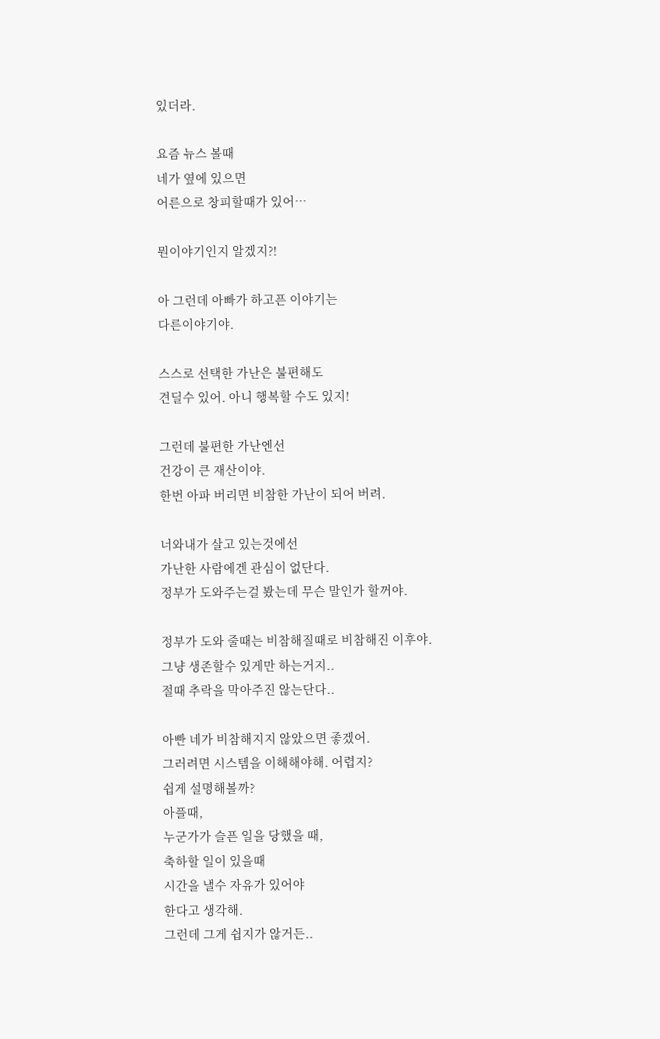있더라.

요즘 뉴스 볼때
네가 옆에 있으면
어른으로 창피할때가 있어…

뭔이야기인지 알겠지?!

아 그런데 아빠가 하고픈 이야기는
다른이야기야.

스스로 선택한 가난은 불편해도
견딜수 있어. 아니 행복할 수도 있지!

그런데 불편한 가난엔선
건강이 큰 재산이야.
한번 아파 버리면 비참한 가난이 되어 버려.

너와내가 살고 있는것에선
가난한 사람에겐 관심이 없단다.
정부가 도와주는걸 봤는데 무슨 말인가 할꺼야.

정부가 도와 줄때는 비참해질때로 비참해진 이후야.
그냥 생존할수 있게만 하는거지..
절때 추락을 막아주진 않는단다..

아빤 네가 비참해지지 않았으면 좋겠어.
그러려면 시스템을 이해해야해. 어렵지?
쉽게 설명해볼까?
아플때,
누군가가 슬픈 일을 당했을 때,
축하할 일이 있을때
시간을 낼수 자유가 있어야
한다고 생각해.
그런데 그게 쉽지가 않거든..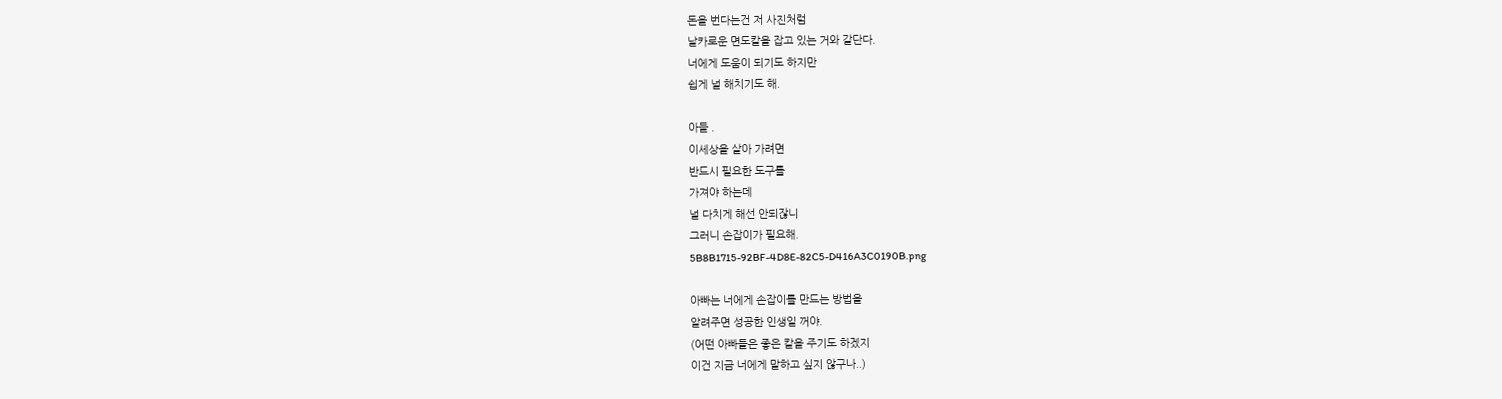돈을 번다는건 저 사진처럼
날카로운 면도칼을 잡고 있는 거와 같단다.
너에게 도움이 되기도 하지만
쉽게 널 해치기도 해.

아들 .
이세상을 살아 가려면
반드시 필요한 도구를
가져야 하는데
널 다치게 해선 안되잖니
그러니 손잡이가 필요해.
5B8B1715-92BF-4D8E-82C5-D416A3C0190B.png

아빠는 너에게 손잡이를 만드는 방법을
알려주면 성공한 인생일 꺼야.
(어떤 아빠들은 좋은 칼을 주기도 하겠지
이건 지금 너에게 말하고 싶지 않구나..)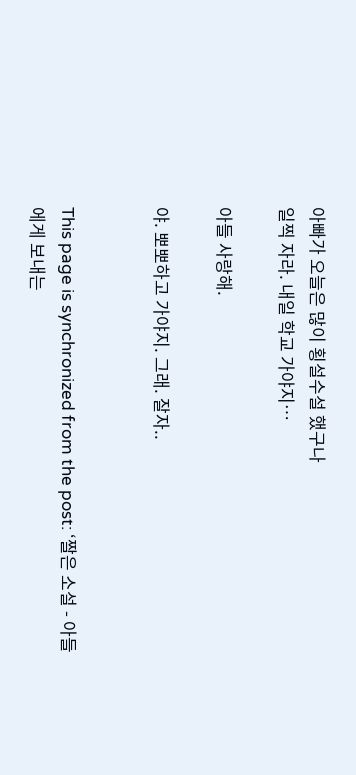아빠가 오늘은 많이 횡설수설 했구나
일찍 자라. 내일 학교 가야지…

아들 사랑해.

야. 뽀뽀하고 가야지. 그래. 잘자..


This page is synchronized from the post: ‘짤은 소설 - 아들에게 보내는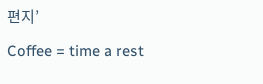편지’

Coffee = time a rest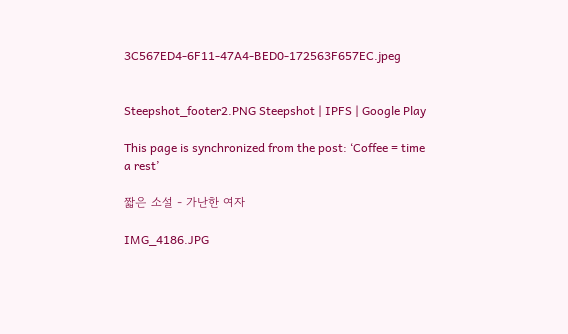3C567ED4-6F11-47A4-BED0-172563F657EC.jpeg


Steepshot_footer2.PNG Steepshot | IPFS | Google Play

This page is synchronized from the post: ‘Coffee = time a rest’

짧은 소설 - 가난한 여자

IMG_4186.JPG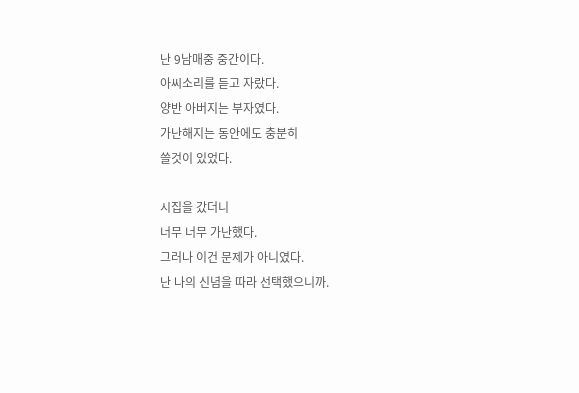난 9남매중 중간이다.
아씨소리를 듣고 자랐다.
양반 아버지는 부자였다.
가난해지는 동안에도 충분히
쓸것이 있었다.

시집을 갔더니
너무 너무 가난했다.
그러나 이건 문제가 아니였다.
난 나의 신념을 따라 선택했으니까.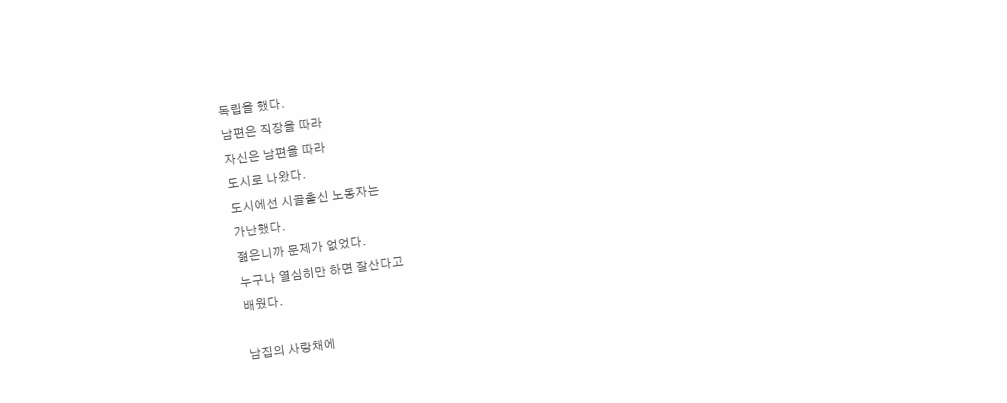독립을 했다.
남편은 직장을 따라
자신은 남편을 따라
도시로 나왔다.
도시에선 시골출신 노동자는
가난했다.
젊은니까 문제가 없었다.
누구나 열심히만 하면 잘산다고
배웠다.

남집의 사랑채에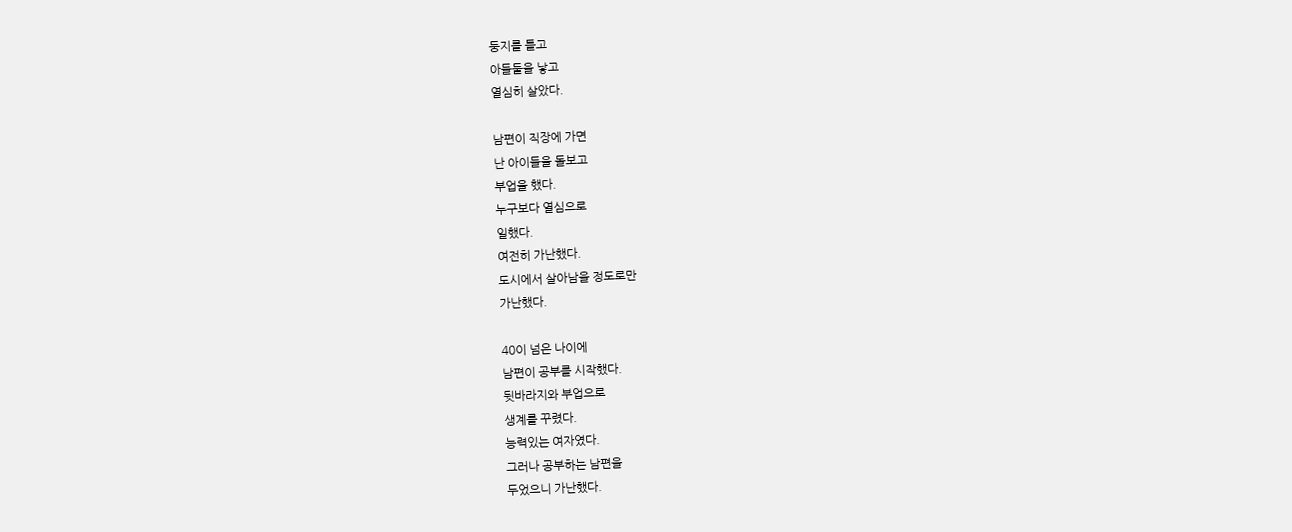둥지를 틀고
아들둘을 낳고
열심히 살았다.

남편이 직장에 가면
난 아이들을 돌보고
부업을 했다.
누구보다 열심으로
일했다.
여전히 가난했다.
도시에서 살아남을 정도로만
가난했다.

40이 넘은 나이에
남편이 공부를 시작했다.
뒷바라지와 부업으로
생계를 꾸렸다.
능력있는 여자였다.
그러나 공부하는 남편을
두었으니 가난했다.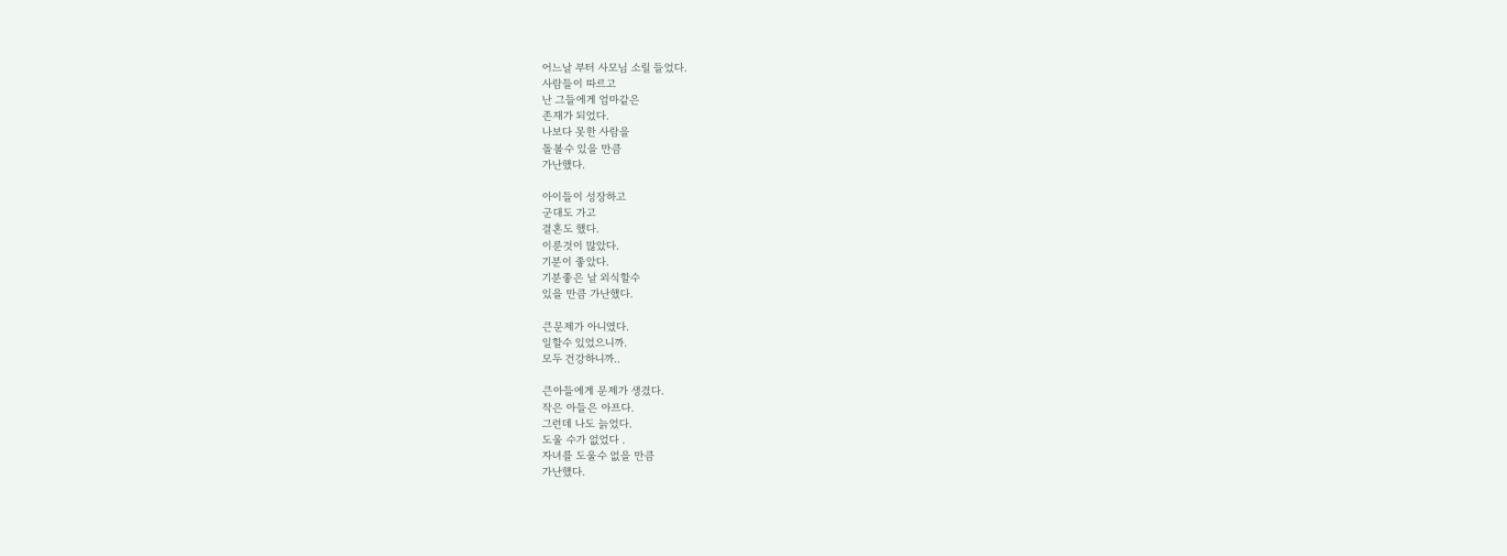어느날 부터 사모님 소릴 들었다.
사람들이 따르고
난 그들에게 엄마같은
존재가 되었다.
나보다 못한 사람을
돌볼수 있을 만큼
가난했다.

아이들이 성장하고
군대도 가고
결혼도 했다.
이룬것이 많았다.
기분이 좋았다.
기분좋은 날 외식할수
있을 만큼 가난했다.

큰문제가 아니였다.
일할수 있었으니까.
모두 건강하니까..

큰아들에게 문제가 생겼다.
작은 아들은 아프다.
그런데 나도 늙었다.
도울 수가 없었다 .
자녀를 도울수 없을 만큼
가난했다.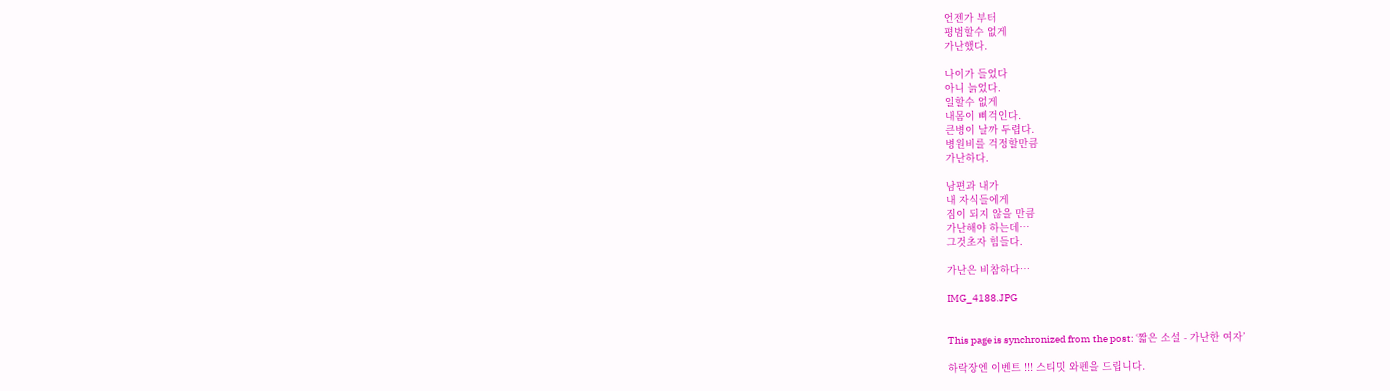언젠가 부터
평범할수 없게
가난했다.

나이가 들었다
아니 늙었다.
일할수 없게
내몸이 삐걱인다.
큰병이 날까 두렵다.
병원비를 걱정할만큼
가난하다.

남편과 내가
내 자식들에게
짐이 되지 않을 만큼
가난해야 하는데…
그것초자 힘들다.

가난은 비참하다…

IMG_4188.JPG


This page is synchronized from the post: ‘짧은 소설 - 가난한 여자’

하락장엔 이벤트 !!! 스티밋 와펜을 드립니다.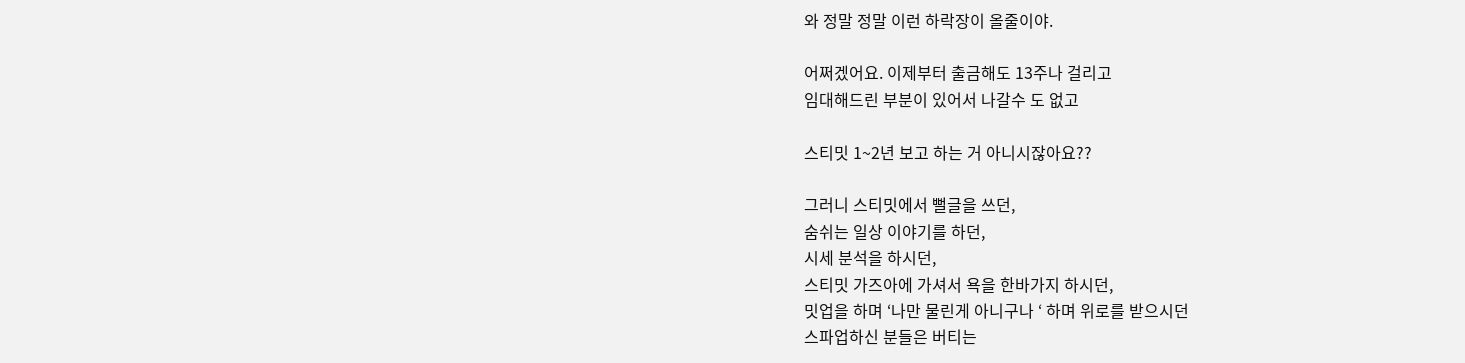와 정말 정말 이런 하락장이 올줄이야.

어쩌겠어요. 이제부터 출금해도 13주나 걸리고
임대해드린 부분이 있어서 나갈수 도 없고

스티밋 1~2년 보고 하는 거 아니시잖아요??

그러니 스티밋에서 뻘글을 쓰던,
숨쉬는 일상 이야기를 하던,
시세 분석을 하시던,
스티밋 가즈아에 가셔서 욕을 한바가지 하시던,
밋업을 하며 ‘나만 물린게 아니구나 ‘ 하며 위로를 받으시던
스파업하신 분들은 버티는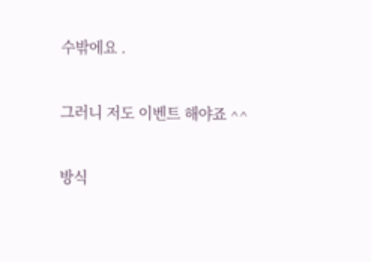수밖에요 .

그러니 저도 이벤트 해야죠 ^^

방식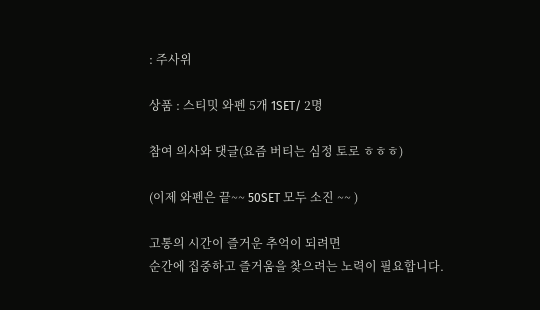: 주사위

상품 : 스티밋 와펜 5개 1SET/ 2명

참여 의사와 댓글(요즘 버티는 심정 토로 ㅎㅎㅎ)

(이제 와펜은 끝~~ 50SET 모두 소진 ~~ )

고통의 시간이 즐거운 추억이 되려면
순간에 집중하고 즐거움을 찾으려는 노력이 필요합니다.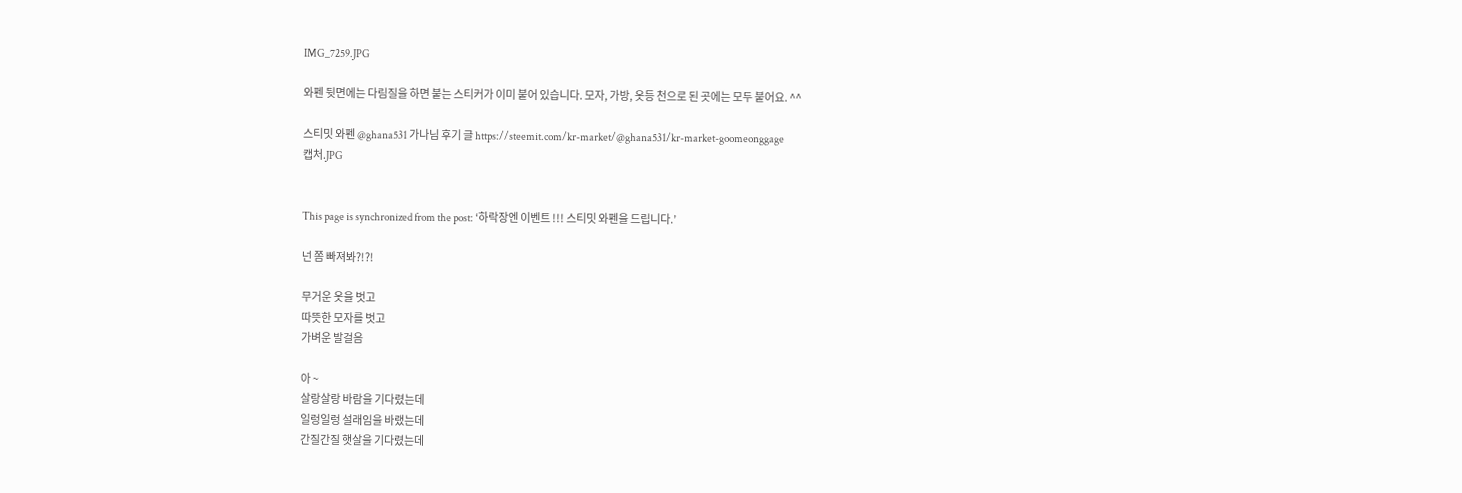IMG_7259.JPG

와펜 뒷면에는 다림질을 하면 붙는 스티커가 이미 붙어 있습니다. 모자, 가방, 옷등 천으로 된 곳에는 모두 붙어요. ^^

스티밋 와펜 @ghana531 가나님 후기 글 https://steemit.com/kr-market/@ghana531/kr-market-goomeonggage
캡처.JPG


This page is synchronized from the post: ‘하락장엔 이벤트 !!! 스티밋 와펜을 드립니다.’

넌 쫌 빠져봐?!?!

무거운 옷을 벗고
따뜻한 모자를 벗고
가벼운 발걸음

아 ~
살랑살랑 바람을 기다렸는데
일렁일렁 설래임을 바랬는데
간질간질 햇살을 기다렸는데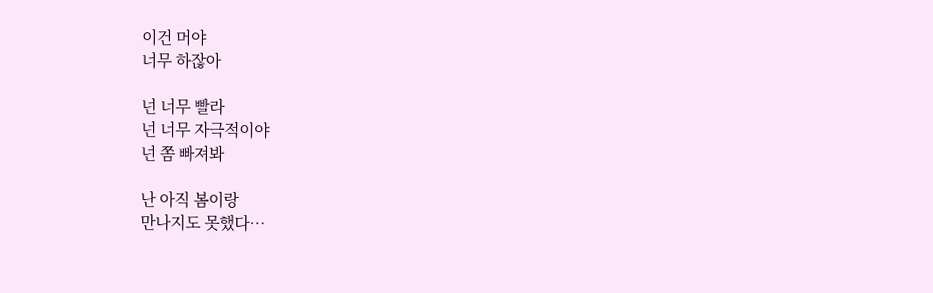이건 머야
너무 하잖아

넌 너무 빨라
넌 너무 자극적이야
넌 쫌 빠져봐

난 아직 봄이랑
만나지도 못했다…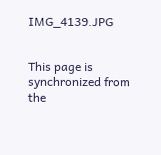IMG_4139.JPG


This page is synchronized from the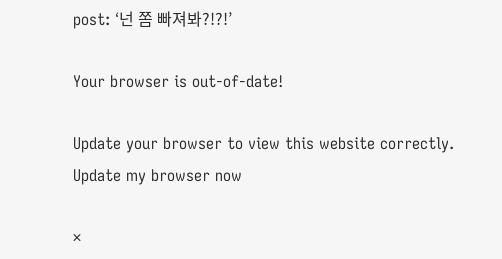post: ‘넌 쫌 빠져봐?!?!’

Your browser is out-of-date!

Update your browser to view this website correctly. Update my browser now

×